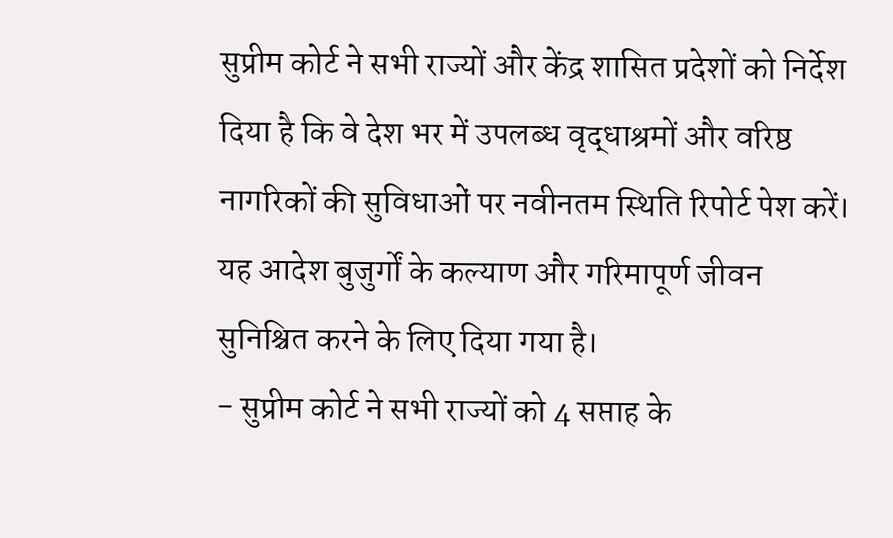सुप्रीम कोर्ट ने सभी राज्यों और केंद्र शासित प्रदेशों को निर्देश दिया है कि वे देश भर में उपलब्ध वृद्धाश्रमों और वरिष्ठ नागरिकों की सुविधाओं पर नवीनतम स्थिति रिपोर्ट पेश करें। यह आदेश बुजुर्गों के कल्याण और गरिमापूर्ण जीवन सुनिश्चित करने के लिए दिया गया है।
- सुप्रीम कोर्ट ने सभी राज्यों को 4 सप्ताह के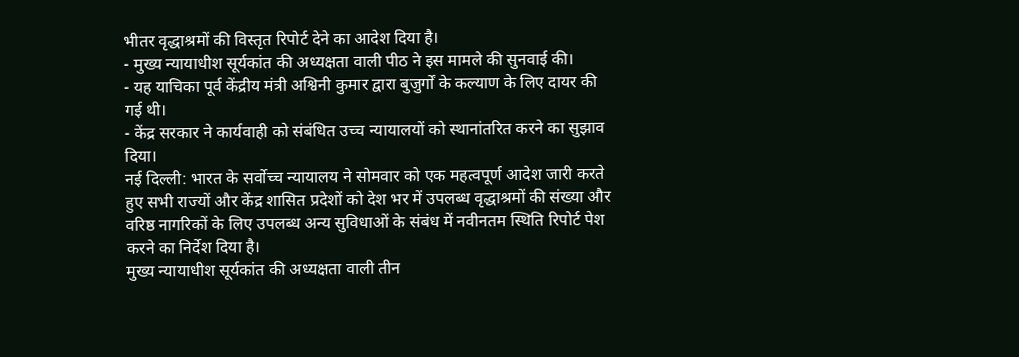भीतर वृद्धाश्रमों की विस्तृत रिपोर्ट देने का आदेश दिया है।
- मुख्य न्यायाधीश सूर्यकांत की अध्यक्षता वाली पीठ ने इस मामले की सुनवाई की।
- यह याचिका पूर्व केंद्रीय मंत्री अश्विनी कुमार द्वारा बुजुर्गों के कल्याण के लिए दायर की गई थी।
- केंद्र सरकार ने कार्यवाही को संबंधित उच्च न्यायालयों को स्थानांतरित करने का सुझाव दिया।
नई दिल्ली: भारत के सर्वोच्च न्यायालय ने सोमवार को एक महत्वपूर्ण आदेश जारी करते हुए सभी राज्यों और केंद्र शासित प्रदेशों को देश भर में उपलब्ध वृद्धाश्रमों की संख्या और वरिष्ठ नागरिकों के लिए उपलब्ध अन्य सुविधाओं के संबंध में नवीनतम स्थिति रिपोर्ट पेश करने का निर्देश दिया है।
मुख्य न्यायाधीश सूर्यकांत की अध्यक्षता वाली तीन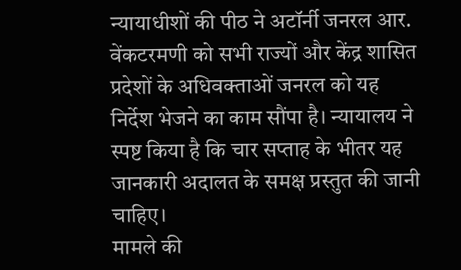न्यायाधीशों की पीठ ने अटॉर्नी जनरल आर. वेंकटरमणी को सभी राज्यों और केंद्र शासित प्रदेशों के अधिवक्ताओं जनरल को यह निर्देश भेजने का काम सौंपा है। न्यायालय ने स्पष्ट किया है कि चार सप्ताह के भीतर यह जानकारी अदालत के समक्ष प्रस्तुत की जानी चाहिए।
मामले की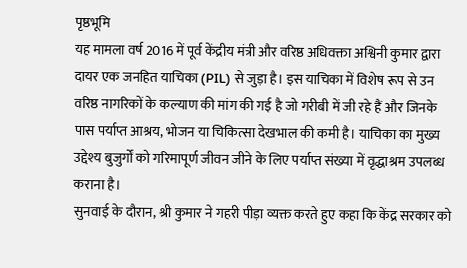पृष्ठभूमि
यह मामला वर्ष 2016 में पूर्व केंद्रीय मंत्री और वरिष्ठ अधिवक्ता अश्विनी कुमार द्वारा दायर एक जनहित याचिका (PIL) से जुड़ा है। इस याचिका में विशेष रूप से उन वरिष्ठ नागरिकों के कल्याण की मांग की गई है जो गरीबी में जी रहे हैं और जिनके पास पर्याप्त आश्रय, भोजन या चिकित्सा देखभाल की कमी है। याचिका का मुख्य उद्देश्य बुजुर्गों को गरिमापूर्ण जीवन जीने के लिए पर्याप्त संख्या में वृद्धाश्रम उपलब्ध कराना है।
सुनवाई के दौरान, श्री कुमार ने गहरी पीड़ा व्यक्त करते हुए कहा कि केंद्र सरकार को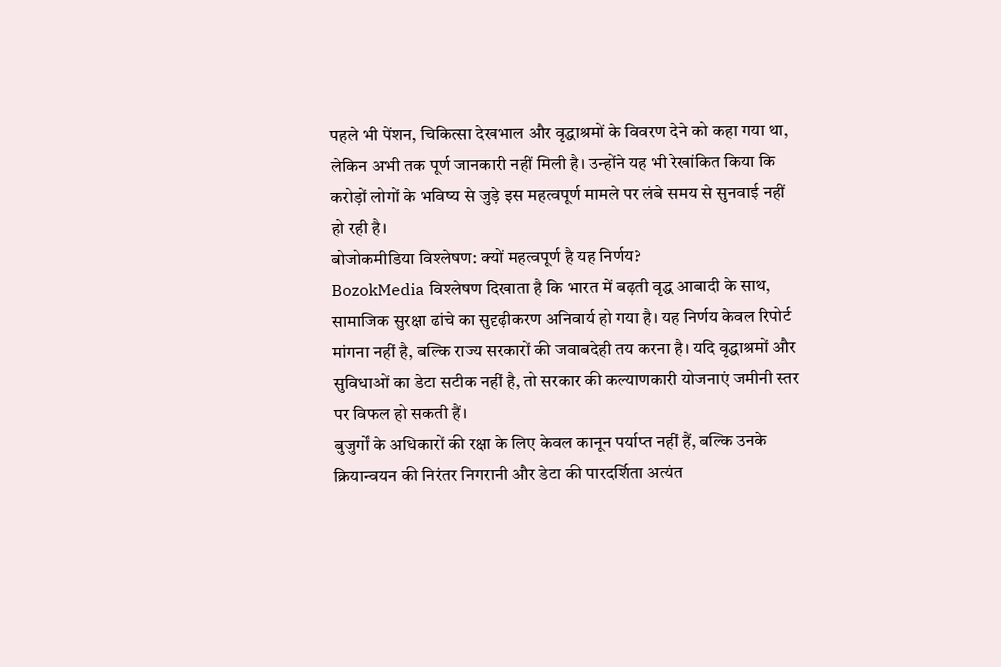पहले भी पेंशन, चिकित्सा देखभाल और वृद्धाश्रमों के विवरण देने को कहा गया था, लेकिन अभी तक पूर्ण जानकारी नहीं मिली है। उन्होंने यह भी रेखांकित किया कि करोड़ों लोगों के भविष्य से जुड़े इस महत्वपूर्ण मामले पर लंबे समय से सुनवाई नहीं हो रही है।
बोजोकमीडिया विश्लेषण: क्यों महत्वपूर्ण है यह निर्णय?
BozokMedia विश्लेषण दिखाता है कि भारत में बढ़ती वृद्ध आबादी के साथ, सामाजिक सुरक्षा ढांचे का सुदृढ़ीकरण अनिवार्य हो गया है। यह निर्णय केवल रिपोर्ट मांगना नहीं है, बल्कि राज्य सरकारों की जवाबदेही तय करना है। यदि वृद्धाश्रमों और सुविधाओं का डेटा सटीक नहीं है, तो सरकार की कल्याणकारी योजनाएं जमीनी स्तर पर विफल हो सकती हैं।
बुजुर्गों के अधिकारों की रक्षा के लिए केवल कानून पर्याप्त नहीं हैं, बल्कि उनके क्रियान्वयन की निरंतर निगरानी और डेटा की पारदर्शिता अत्यंत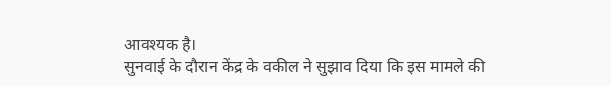आवश्यक है।
सुनवाई के दौरान केंद्र के वकील ने सुझाव दिया कि इस मामले की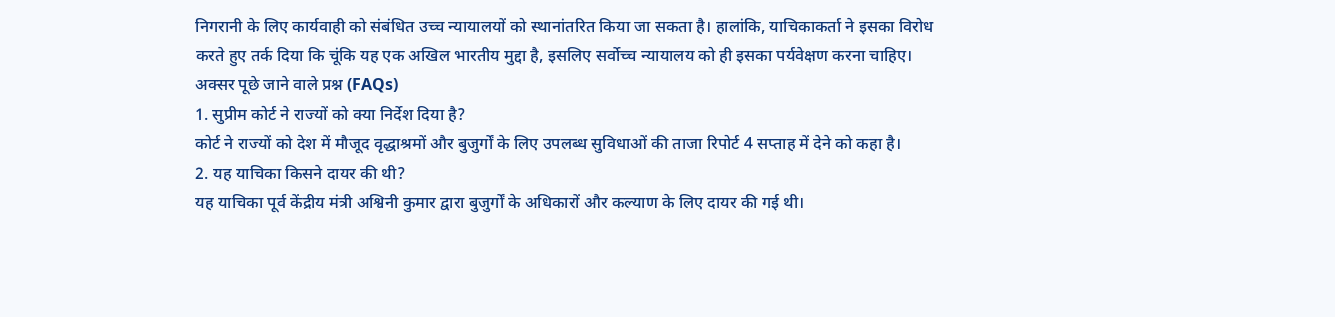निगरानी के लिए कार्यवाही को संबंधित उच्च न्यायालयों को स्थानांतरित किया जा सकता है। हालांकि, याचिकाकर्ता ने इसका विरोध करते हुए तर्क दिया कि चूंकि यह एक अखिल भारतीय मुद्दा है, इसलिए सर्वोच्च न्यायालय को ही इसका पर्यवेक्षण करना चाहिए।
अक्सर पूछे जाने वाले प्रश्न (FAQs)
1. सुप्रीम कोर्ट ने राज्यों को क्या निर्देश दिया है?
कोर्ट ने राज्यों को देश में मौजूद वृद्धाश्रमों और बुजुर्गों के लिए उपलब्ध सुविधाओं की ताजा रिपोर्ट 4 सप्ताह में देने को कहा है।
2. यह याचिका किसने दायर की थी?
यह याचिका पूर्व केंद्रीय मंत्री अश्विनी कुमार द्वारा बुजुर्गों के अधिकारों और कल्याण के लिए दायर की गई थी।